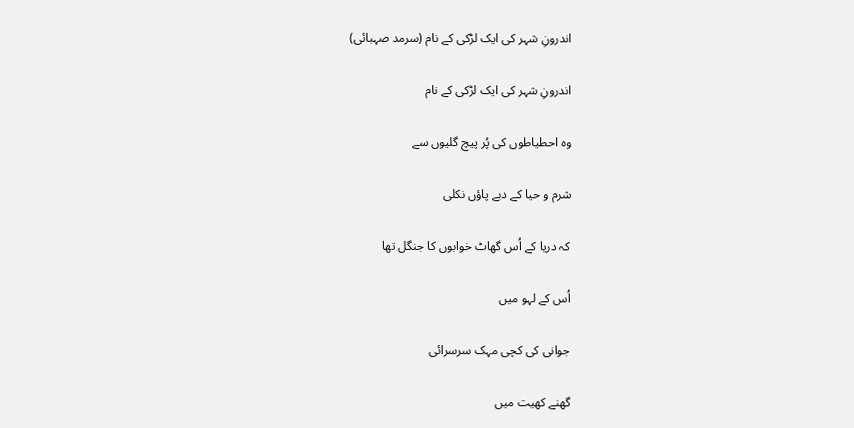اندرونِ شہر کی ایک لڑکی کے نام (سرمد صہبائی)

اندرونِ شہر کی ایک لڑکی کے نام

وہ احطیاطوں کی پُر پیچ گلیوں سے

شرم و حیا کے دبے پاؤں نکلی

کہ دریا کے اُس گھاٹ خوابوں کا جنگل تھا

اُس کے لہو میں

جوانی کی کچی مہک سرسرائی

گھنے کھیت میں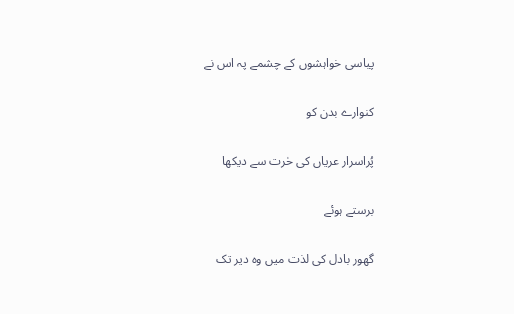پیاسی خواہشوں کے چشمے پہ اس نے

کنوارے بدن کو

پُراسرار عریاں کی حٰرت سے دیکھا

برستے ہوئے

گھور بادل کی لذت میں وہ دیر تک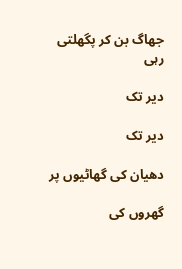جھاگ بن کر پگھلتی رہی

دیر تک

دیر تک

دھیان کی گھاٹیوں پر

گھروں کی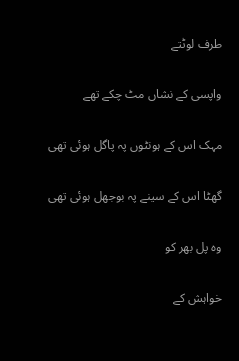طرف لوٹتے

واپسی کے نشاں مٹ چکے تھے

مہک اس کے ہونٹوں پہ پاگل ہوئی تھی

گھٹا اس کے سینے پہ بوجھل ہوئی تھی

وہ پل بھر کو

خواہش کے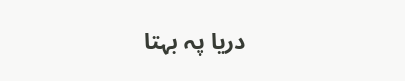دریا پہ بہتا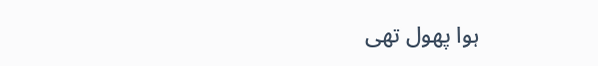ہوا پھول تھی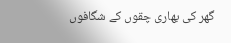گھر کی بھاری چقوں کے شگافوں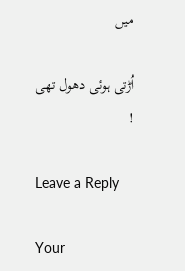میں

اُڑتی ہوئی دھول تھی !

Leave a Reply

Your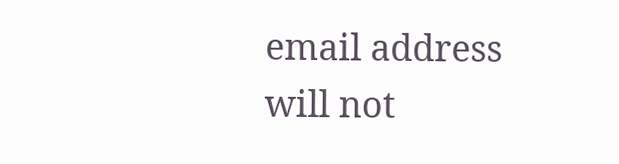email address will not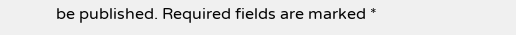be published. Required fields are marked *